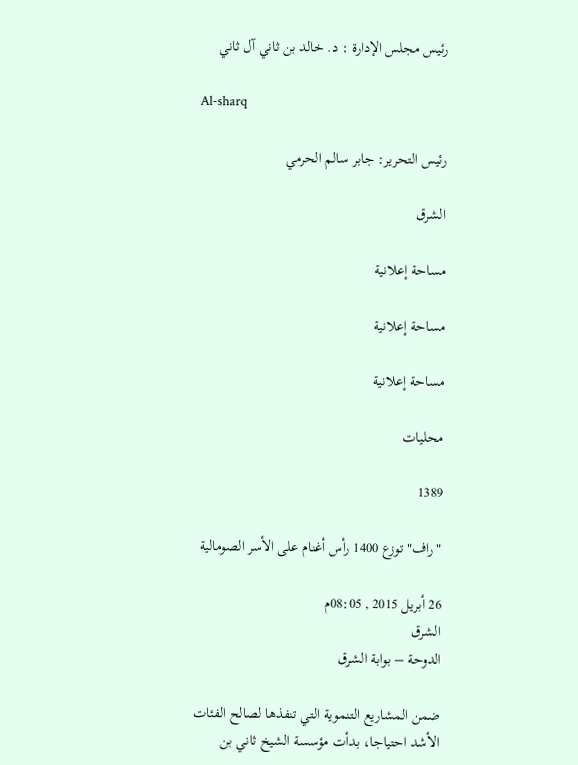رئيس مجلس الإدارة : د. خالد بن ثاني آل ثاني

Al-sharq

رئيس التحرير: جابر سالم الحرمي

الشرق

مساحة إعلانية

مساحة إعلانية

مساحة إعلانية

محليات

1389

"راف" توزع 1400 رأس أغنام على الأسر الصومالية

26 أبريل 2015 , 08:05م
الشرق
الدوحة – بوابة الشرق

ضمن المشاريع التنموية التي تنفذها لصالح الفئات الأشد احتياجا، بدأت مؤسسة الشيخ ثاني بن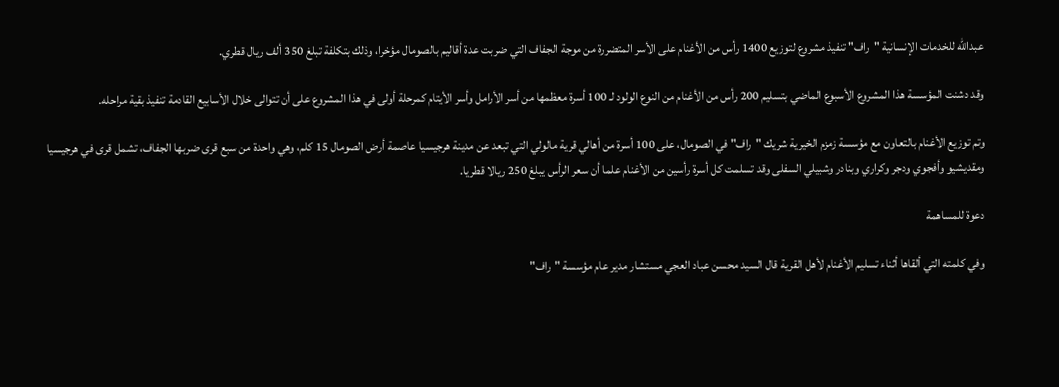عبدالله للخدمات الإنسانية "راف" تنفيذ مشروع لتوزيع 1400 رأس من الأغنام على الأسر المتضررة من موجة الجفاف التي ضربت عدة أقاليم بالصومال مؤخرا، وذلك بتكلفة تبلغ 350 ألف ريال قطري.

وقد دشنت المؤسسة هذا المشروع الأسبوع الماضي بتسليم 200 رأس من الأغنام من النوع الولود لـ 100 أسرة معظمها من أسر الأرامل وأسر الأيتام كمرحلة أولى في هذا المشروع على أن تتوالى خلال الأسابيع القادمة تنفيذ بقية مراحله.

وتم توزيع الأغنام بالتعاون مع مؤسسة زمزم الخيرية شريك "راف" في الصومال، على 100 أسرة من أهالي قرية مالولي التي تبعد عن مدينة هرجيسيا عاصمة أرض الصومال 15 كلم، وهي واحدة من سبع قرى ضربها الجفاف، تشمل قرى في هرجيسيا ومقديشيو وأفجوي ودجر وكراري وبنادر وشبيلي السفلى وقد تسلمت كل أسرة رأسين من الأغنام علما أن سعر الرأس يبلغ 250 ريالا قطريا.

دعوة للمساهمة

وفي كلمته التي ألقاها أثناء تسليم الأغنام لأهل القرية قال السيد محسن عباد العجي مستشار مدير عام مؤسسة "راف"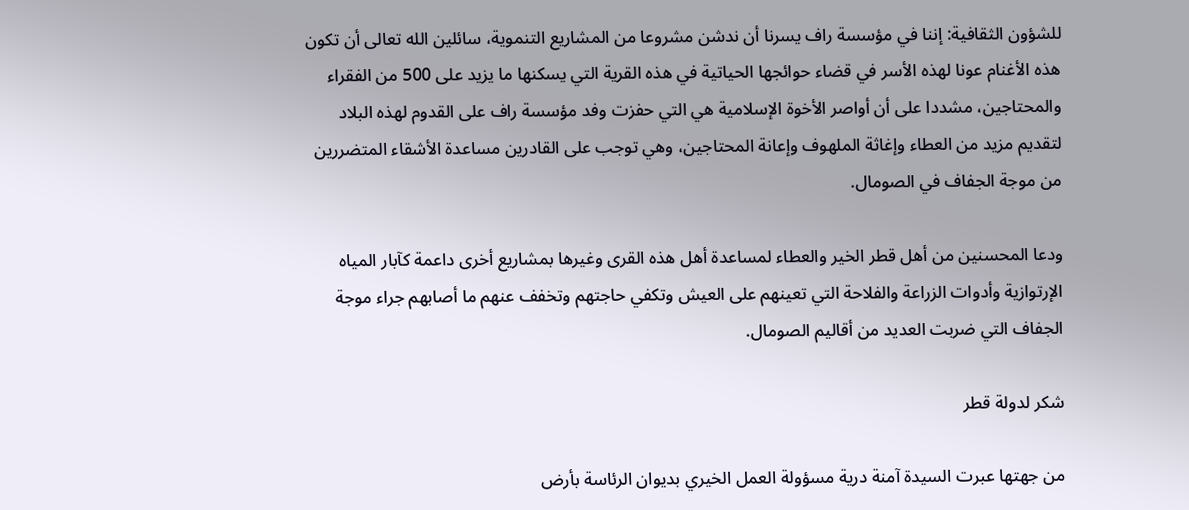للشؤون الثقافية: إننا في مؤسسة راف يسرنا أن ندشن مشروعا من المشاريع التنموية، سائلين الله تعالى أن تكون هذه الأغنام عونا لهذه الأسر في قضاء حوائجها الحياتية في هذه القرية التي يسكنها ما يزيد على 500 من الفقراء والمحتاجين، مشددا على أن أواصر الأخوة الإسلامية هي التي حفزت وفد مؤسسة راف على القدوم لهذه البلاد لتقديم مزيد من العطاء وإغاثة الملهوف وإعانة المحتاجين، وهي توجب على القادرين مساعدة الأشقاء المتضررين من موجة الجفاف في الصومال.

ودعا المحسنين من أهل قطر الخير والعطاء لمساعدة أهل هذه القرى وغيرها بمشاريع أخرى داعمة كآبار المياه الإرتوازية وأدوات الزراعة والفلاحة التي تعينهم على العيش وتكفي حاجتهم وتخفف عنهم ما أصابهم جراء موجة الجفاف التي ضربت العديد من أقاليم الصومال.

شكر لدولة قطر

من جهتها عبرت السيدة آمنة درية مسؤولة العمل الخيري بديوان الرئاسة بأرض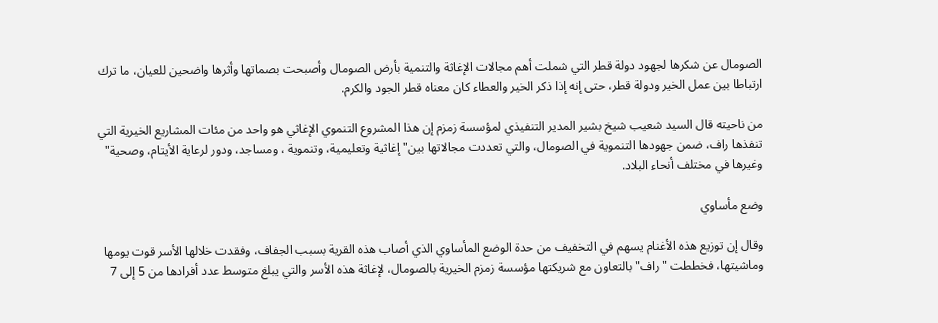الصومال عن شكرها لجهود دولة قطر التي شملت أهم مجالات الإغاثة والتنمية بأرض الصومال وأصبحت بصماتها وأثرها واضحين للعيان، ما ترك ارتباطا بين عمل الخير ودولة قطر، حتى إنه إذا ذكر الخير والعطاء كان معناه قطر الجود والكرم.

من ناحيته قال السيد شعيب شيخ بشير المدير التنفيذي لمؤسسة زمزم إن هذا المشروع التنموي الإغاثي هو واحد من مئات المشاريع الخيرية التي تنفذها راف، ضمن جهودها التنموية في الصومال، والتي تعددت مجالاتها بين" إغاثية وتعليمية، وتنموية ، ومساجد، ودور لرعاية الأيتام، وصحية" وغيرها في مختلف أنحاء البلاد.

وضع مأساوي

وقال إن توزيع هذه الأغنام يسهم في التخفيف من حدة الوضع المأساوي الذي أصاب هذه القرية بسبب الجفاف، وفقدت خلالها الأسر قوت يومها وماشيتها، فخططت "راف" بالتعاون مع شريكتها مؤسسة زمزم الخيرية بالصومال، لإغاثة هذه الأسر والتي يبلغ متوسط عدد أفرادها من 5 إلى 7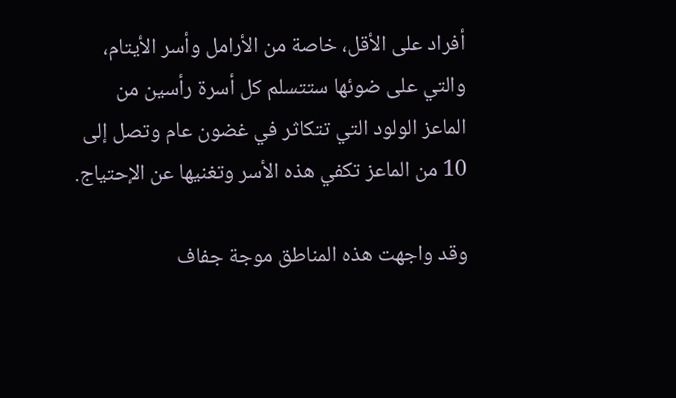أفراد على الأقل، خاصة من الأرامل وأسر الأيتام، والتي على ضوئها ستتسلم كل أسرة رأسين من الماعز الولود التي تتكاثر في غضون عام وتصل إلى 10 من الماعز تكفي هذه الأسر وتغنيها عن الإحتياج.

وقد واجهت هذه المناطق موجة جفاف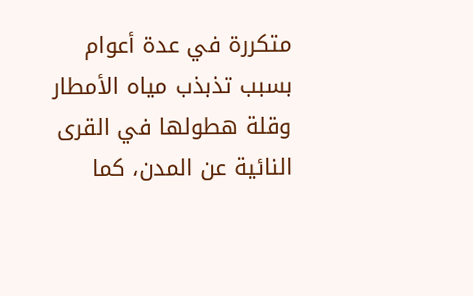متكررة في عدة أعوام بسبب تذبذب مياه الأمطار وقلة هطولها في القرى النائية عن المدن، كما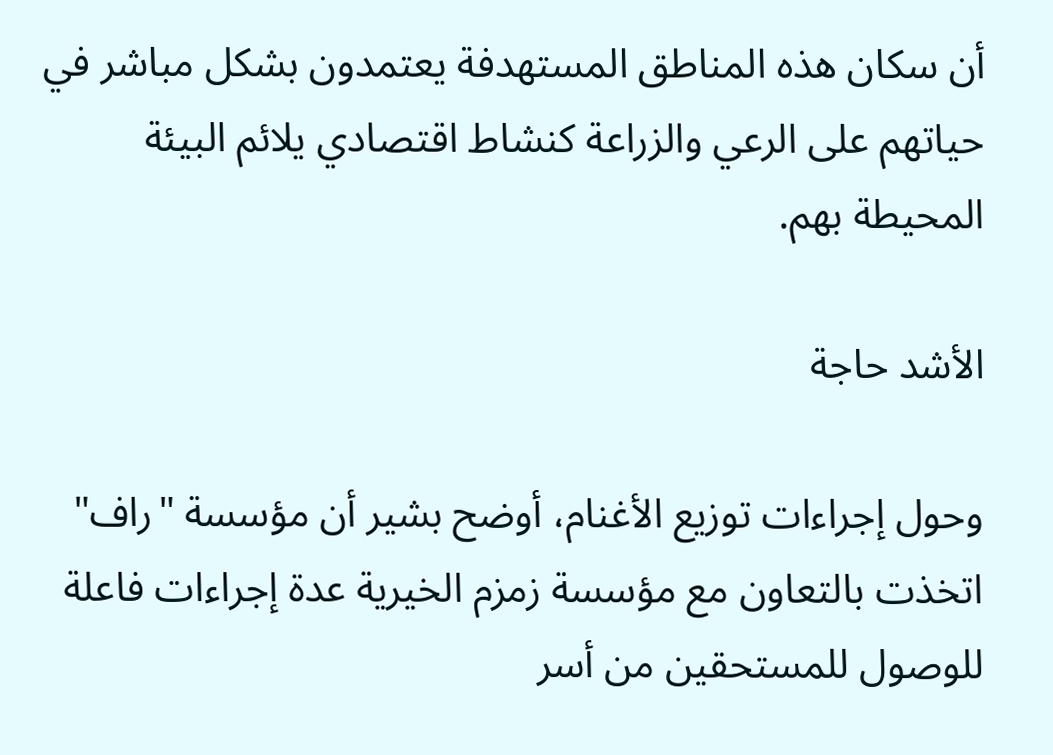أن سكان هذه المناطق المستهدفة يعتمدون بشكل مباشر في حياتهم على الرعي والزراعة كنشاط اقتصادي يلائم البيئة المحيطة بهم.

الأشد حاجة

وحول إجراءات توزيع الأغنام، أوضح بشير أن مؤسسة "راف" اتخذت بالتعاون مع مؤسسة زمزم الخيرية عدة إجراءات فاعلة للوصول للمستحقين من أسر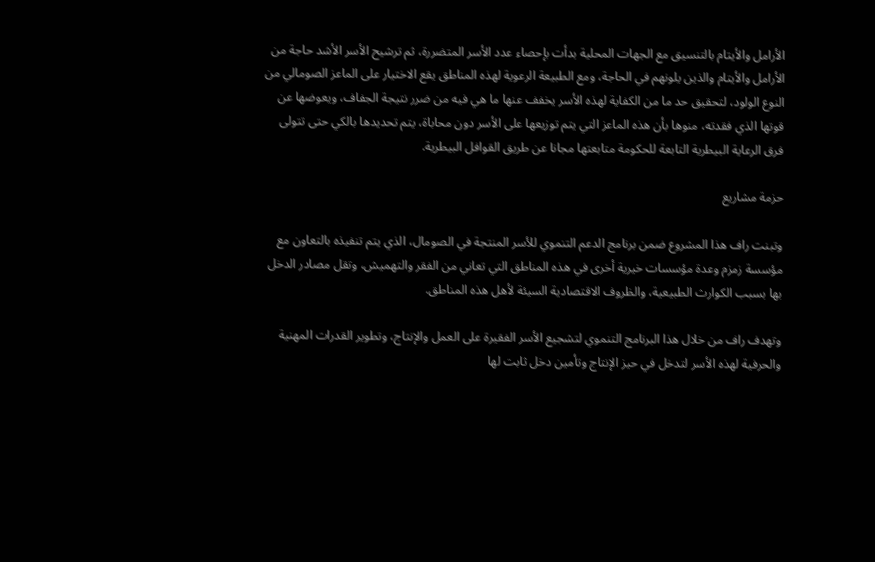الأرامل والأيتام بالتنسيق مع الجهات المحلية بدأت بإحصاء عدد الأسر المتضررة، ثم ترشيح الأسر الأشد حاجة من الأرامل والأيتام والذين يلونهم في الحاجة، ومع الطبيعة الرعوية لهذه المناطق يقع الاختيار على الماعز الصومالي من النوع الولود، لتحقيق حد ما من الكفاية لهذه الأسر يخفف عنها ما هي فيه من ضرر نتيجة الجفاف، ويعوضها عن قوتها الذي فقدته، منوها بأن هذه الماعز التي يتم توزيعها على الأسر دون محاباة، يتم تحديدها بالكي حتى تتولى فرق الرعاية البيطرية التابعة للحكومة متابعتها مجانا عن طريق القوافل البيطرية.

حزمة مشاريع

وتبنت راف هذا المشروع ضمن برنامج الدعم التنموي للأسر المنتجة في الصومال، الذي يتم تنفيذه بالتعاون مع مؤسسة زمزم وعدة مؤسسات خيرية أخرى في هذه المناطق التي تعاني من الفقر والتهميش، وتقل مصادر الدخل بها بسبب الكوارث الطبيعية، والظروف الاقتصادية السيئة لأهل هذه المناطق.

وتهدف راف من خلال هذا البرنامج التنموي لتشجيع الأسر الفقيرة على العمل والإنتاج، وتطوير القدرات المهنية والحرفية لهذه الأسر لتدخل في حيز الإنتاج وتأمين دخل ثابت لها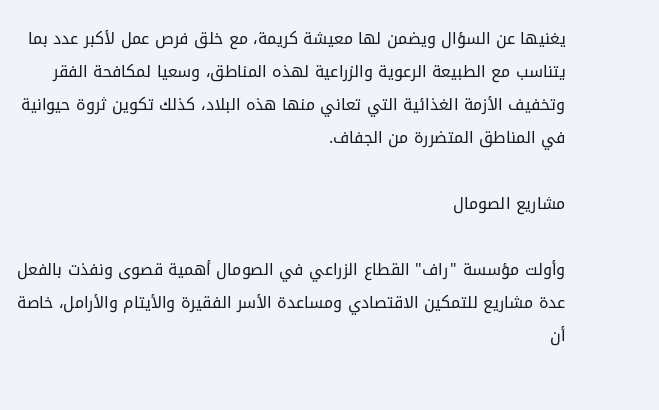يغنيها عن السؤال ويضمن لها معيشة كريمة، مع خلق فرص عمل لأكبر عدد بما يتناسب مع الطبيعة الرعوية والزراعية لهذه المناطق، وسعيا لمكافحة الفقر وتخفيف الأزمة الغذائية التي تعاني منها هذه البلاد، كذلك تكوين ثروة حيوانية في المناطق المتضررة من الجفاف.

مشاريع الصومال

وأولت مؤسسة "راف" القطاع الزراعي في الصومال أهمية قصوى ونفذت بالفعل عدة مشاريع للتمكين الاقتصادي ومساعدة الأسر الفقيرة والأيتام والأرامل، خاصة أن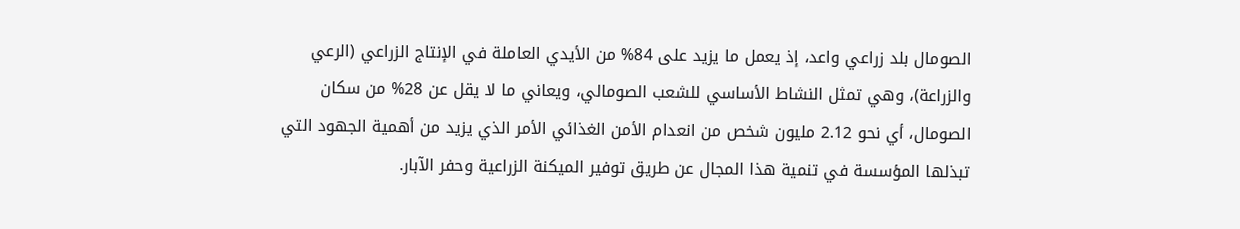الصومال بلد زراعي واعد، إذ يعمل ما يزيد على 84% من الأيدي العاملة في الإنتاج الزراعي (الرعي والزراعة)، وهي تمثل النشاط الأساسي للشعب الصومالي، ويعاني ما لا يقل عن 28% من سكان الصومال، أي نحو 2.12 مليون شخص من انعدام الأمن الغذائي الأمر الذي يزيد من أهمية الجهود التي تبذلها المؤسسة في تنمية هذا المجال عن طريق توفير الميكنة الزراعية وحفر الآبار.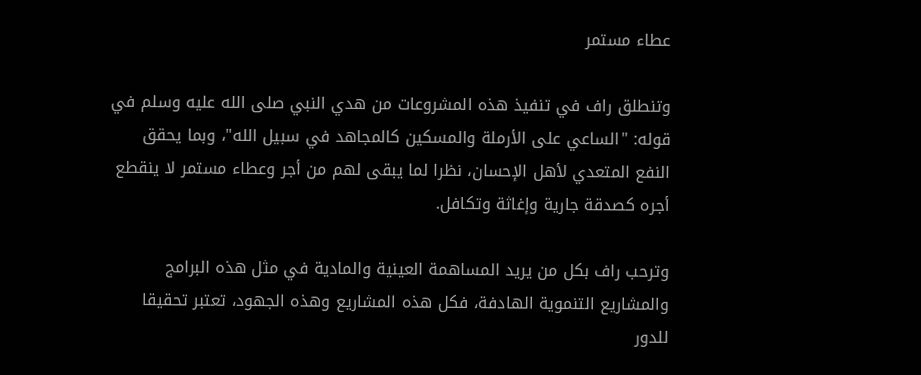عطاء مستمر

وتنطلق راف في تنفيذ هذه المشروعات من هدي النبي صلى الله عليه وسلم في قوله: "الساعي على الأرملة والمسكين كالمجاهد في سبيل الله"، وبما يحقق النفع المتعدي لأهل الإحسان، نظرا لما يبقى لهم من أجر وعطاء مستمر لا ينقطع أجره كصدقة جارية وإغاثة وتكافل.

وترحب راف بكل من يريد المساهمة العينية والمادية في مثل هذه البرامج والمشاريع التنموية الهادفة، فكل هذه المشاريع وهذه الجهود، تعتبر تحقيقا للدور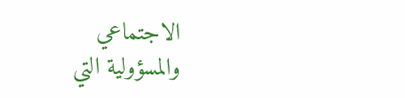الاجتماعي والمسؤولية التي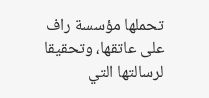تحملها مؤسسة راف على عاتقها، وتحقيقا لرسالتها التي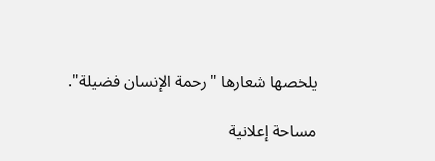يلخصها شعارها "رحمة الإنسان فضيلة".

مساحة إعلانية